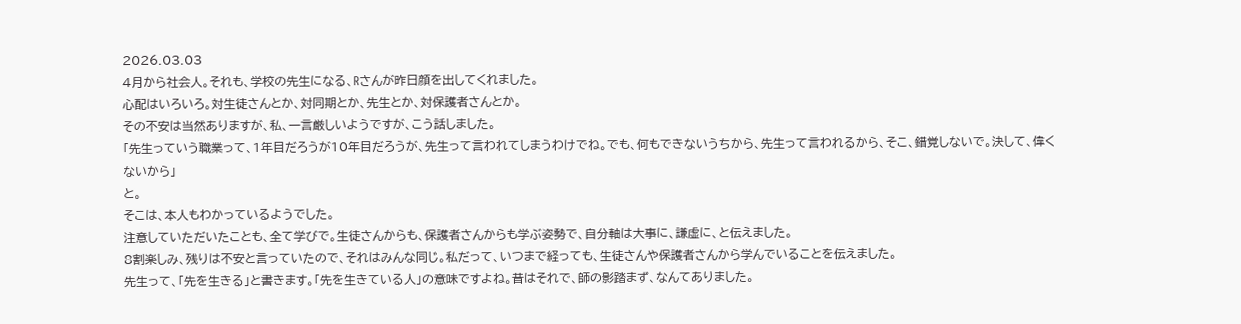2026.03.03
4月から社会人。それも、学校の先生になる、Rさんが昨日顔を出してくれました。
心配はいろいろ。対生徒さんとか、対同期とか、先生とか、対保護者さんとか。
その不安は当然ありますが、私、一言厳しいようですが、こう話しました。
「先生っていう職業って、1年目だろうが10年目だろうが、先生って言われてしまうわけでね。でも、何もできないうちから、先生って言われるから、そこ、錯覚しないで。決して、偉くないから」
と。
そこは、本人もわかっているようでした。
注意していただいたことも、全て学びで。生徒さんからも、保護者さんからも学ぶ姿勢で、自分軸は大事に、謙虚に、と伝えました。
8割楽しみ、残りは不安と言っていたので、それはみんな同じ。私だって、いつまで経っても、生徒さんや保護者さんから学んでいることを伝えました。
先生って、「先を生きる」と書きます。「先を生きている人」の意味ですよね。昔はそれで、師の影踏まず、なんてありました。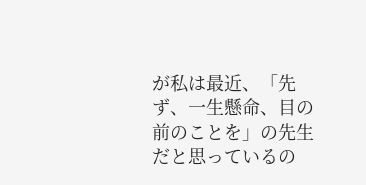が私は最近、「先ず、一生懸命、目の前のことを」の先生だと思っているの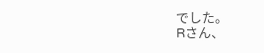でした。
Rさん、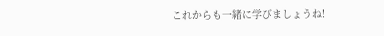これからも一緒に学びましょうね!